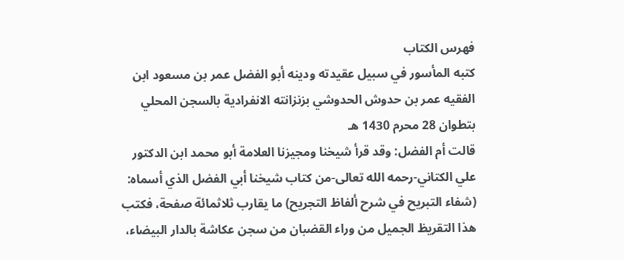فهرس الكتاب
كتبه المأسور في سبيل عقيدته ودينه أبو الفضل عمر بن مسعود ابن الفقيه عمر بن حدوش الحدوشي بزنزانته الانفرادية بالسجن المحلي بتطوان 28 محرم 1430 هـ
قالت أم الفضل: وقد قرأ شيخنا ومجيزنا العلامة أبو محمد ابن الدكتور علي الكتاني-رحمه الله تعالى-من كتاب شيخنا أبي الفضل الذي أسماه: (شفاء التبريح في شرح ألفاظ التجريح) ما يقارب ثلاثمائة صفحة، فكتب هذا التقريظ الجميل من وراء القضبان من سجن عكاشة بالدار البيضاء،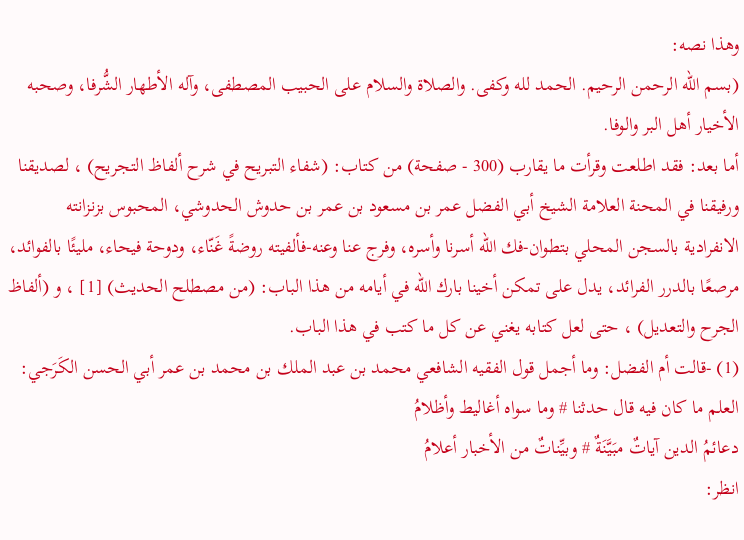وهذا نصه:
(بسم الله الرحمن الرحيم. الحمد لله وكفى. والصلاة والسلام على الحبيب المصطفى، وآله الأطهار الشُّرفا، وصحبه الأخيار أهل البر والوفا.
أما بعد: فقد اطلعت وقرأت ما يقارب (300 - صفحة) من كتاب: (شفاء التبريح في شرح ألفاظ التجريح) ، لصديقنا ورفيقنا في المحنة العلامة الشيخ أبي الفضل عمر بن مسعود بن عمر بن حدوش الحدوشي، المحبوس بزنزانته الانفرادية بالسجن المحلي بتطوان-فك الله أسرنا وأسره، وفرج عنا وعنه-فألفيته روضةً غَنّاء، ودوحة فيحاء، مليئًا بالفوائد، مرصعًا بالدرر الفرائد، يدل على تمكن أخينا بارك الله في أيامه من هذا الباب: (من مصطلح الحديث) [1] ، و (ألفاظ الجرح والتعديل) ، حتى لعل كتابه يغني عن كل ما كتب في هذا الباب.
(1) -قالت أم الفضل: وما أجمل قول الفقيه الشافعي محمد بن عبد الملك بن محمد بن عمر أبي الحسن الكَرَجي:
العلم ما كان فيه قال حدثنا # وما سواه أغاليط وأظلامُ
دعائمُ الدين آياتٌ مبَيَّنَةٌ # وبيِّناتٌ من الأخبار أعلامُ
انظر: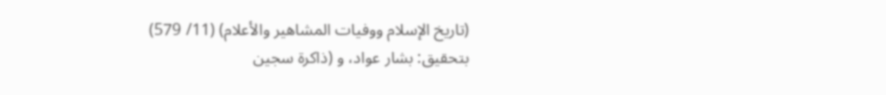(تاريخ الإسلام ووفيات المشاهير والأعلام) (11/ 579) بتحقيق: بشار عواد، و (ذاكرة سجين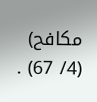مكافح) (4/ 67) .